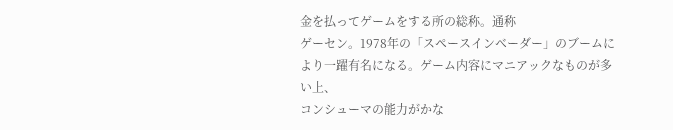金を払ってゲームをする所の総称。通称
ゲーセン。1978年の「スペースインベーダー」のブームにより一躍有名になる。ゲーム内容にマニアックなものが多い上、
コンシューマの能力がかな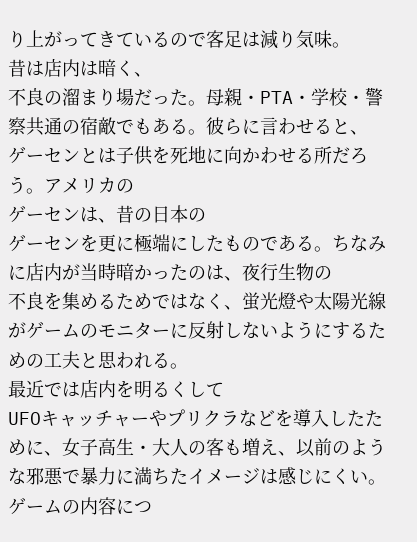り上がってきているので客足は減り気味。
昔は店内は暗く、
不良の溜まり場だった。母親・PTA・学校・警察共通の宿敵でもある。彼らに言わせると、
ゲーセンとは子供を死地に向かわせる所だろう。アメリカの
ゲーセンは、昔の日本の
ゲーセンを更に極端にしたものである。ちなみに店内が当時暗かったのは、夜行生物の
不良を集めるためではなく、蛍光燈や太陽光線がゲームのモニターに反射しないようにするための工夫と思われる。
最近では店内を明るくして
UFOキャッチャーやプリクラなどを導入したために、女子高生・大人の客も増え、以前のような邪悪で暴力に満ちたイメージは感じにくい。ゲームの内容につ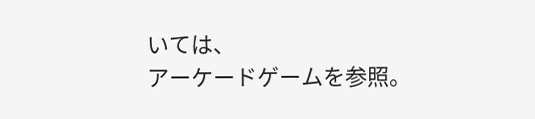いては、
アーケードゲームを参照。